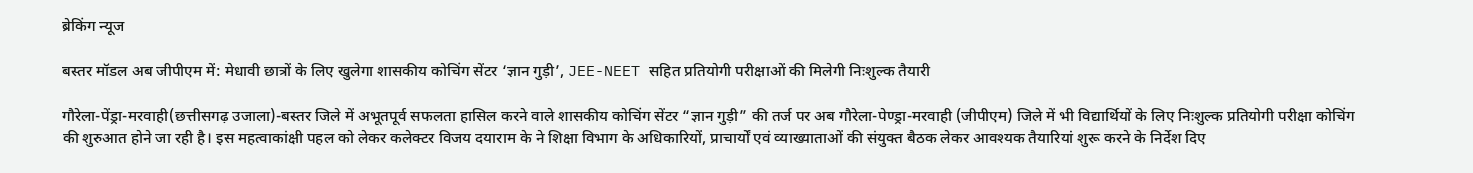ब्रेकिंग न्यूज

बस्तर मॉडल अब जीपीएम में: मेधावी छात्रों के लिए खुलेगा शासकीय कोचिंग सेंटर ‘ज्ञान गुड़ी’, JEE-NEET सहित प्रतियोगी परीक्षाओं की मिलेगी निःशुल्क तैयारी

गौरेला-पेंड्रा-मरवाही(छत्तीसगढ़ उजाला)-बस्तर जिले में अभूतपूर्व सफलता हासिल करने वाले शासकीय कोचिंग सेंटर “ज्ञान गुड़ी” की तर्ज पर अब गौरेला-पेण्ड्रा-मरवाही (जीपीएम) जिले में भी विद्यार्थियों के लिए निःशुल्क प्रतियोगी परीक्षा कोचिंग की शुरुआत होने जा रही है। इस महत्वाकांक्षी पहल को लेकर कलेक्टर विजय दयाराम के ने शिक्षा विभाग के अधिकारियों, प्राचार्यों एवं व्याख्याताओं की संयुक्त बैठक लेकर आवश्यक तैयारियां शुरू करने के निर्देश दिए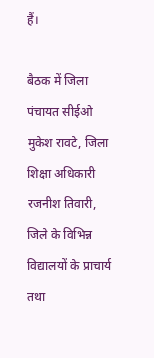हैं।

बैठक में जिला पंचायत सीईओ मुकेश रावटे, जिला शिक्षा अधिकारी रजनीश तिवारी, जिले के विभिन्न विद्यालयों के प्राचार्य तथा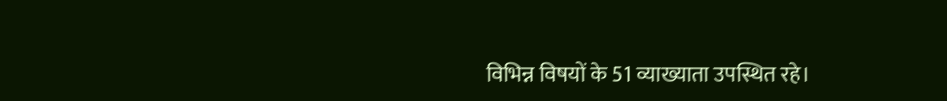विभिन्न विषयों के 51 व्याख्याता उपस्थित रहे।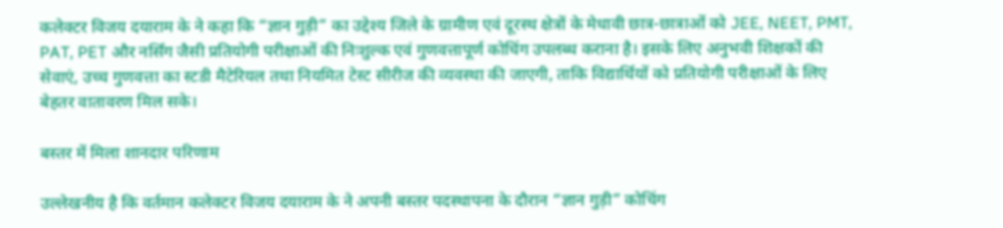कलेक्टर विजय दयाराम के ने कहा कि “ज्ञान गुड़ी” का उद्देश्य जिले के ग्रामीण एवं दूरस्थ क्षेत्रों के मेधावी छात्र-छात्राओं को JEE, NEET, PMT, PAT, PET और नर्सिंग जैसी प्रतियोगी परीक्षाओं की निःशुल्क एवं गुणवत्तापूर्ण कोचिंग उपलब्ध कराना है। इसके लिए अनुभवी शिक्षकों की सेवाएं, उच्च गुणवत्ता का स्टडी मैटेरियल तथा नियमित टेस्ट सीरीज की व्यवस्था की जाएगी, ताकि विद्यार्थियों को प्रतियोगी परीक्षाओं के लिए बेहतर वातावरण मिल सके।

बस्तर में मिला शानदार परिणाम

उल्लेखनीय है कि वर्तमान कलेक्टर विजय दयाराम के ने अपनी बस्तर पदस्थापना के दौरान “ज्ञान गुड़ी” कोचिंग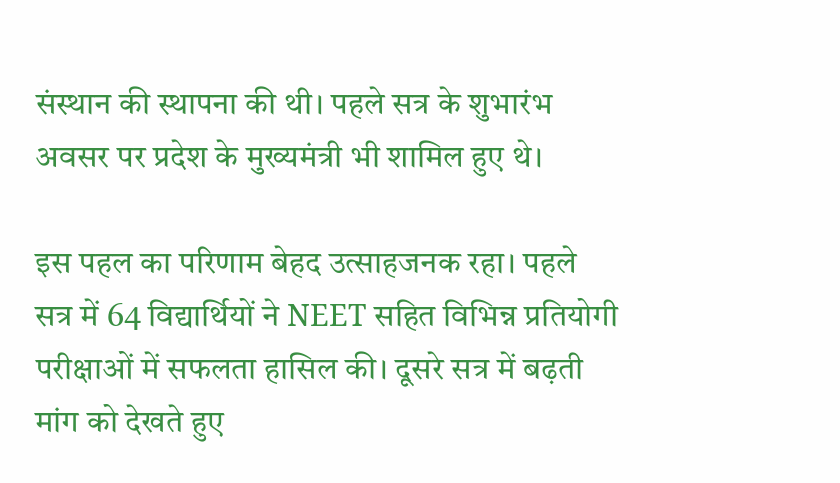संस्थान की स्थापना की थी। पहले सत्र के शुभारंभ अवसर पर प्रदेश के मुख्यमंत्री भी शामिल हुए थे।

इस पहल का परिणाम बेहद उत्साहजनक रहा। पहले सत्र में 64 विद्यार्थियों ने NEET सहित विभिन्न प्रतियोगी परीक्षाओं में सफलता हासिल की। दूसरे सत्र में बढ़ती मांग को देखते हुए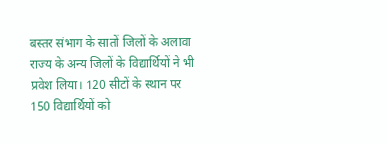बस्तर संभाग के सातों जिलों के अलावा राज्य के अन्य जिलों के विद्यार्थियों ने भी प्रवेश लिया। 120 सीटों के स्थान पर 150 विद्यार्थियों को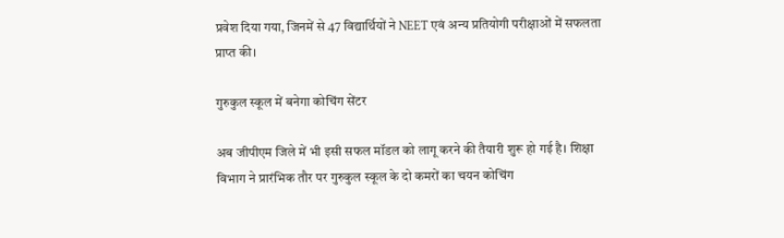प्रवेश दिया गया, जिनमें से 47 विद्यार्थियों ने NEET एवं अन्य प्रतियोगी परीक्षाओं में सफलता प्राप्त की।

गुरुकुल स्कूल में बनेगा कोचिंग सेंटर

अब जीपीएम जिले में भी इसी सफल मॉडल को लागू करने की तैयारी शुरू हो गई है। शिक्षा विभाग ने प्रारंभिक तौर पर गुरुकुल स्कूल के दो कमरों का चयन कोचिंग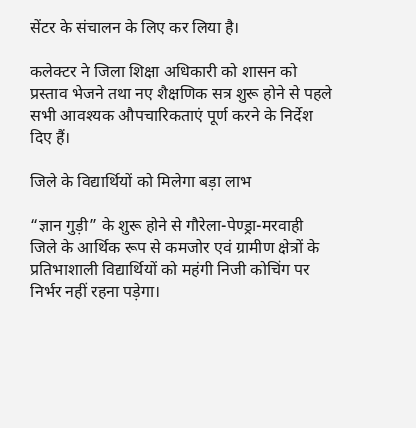सेंटर के संचालन के लिए कर लिया है।

कलेक्टर ने जिला शिक्षा अधिकारी को शासन को प्रस्ताव भेजने तथा नए शैक्षणिक सत्र शुरू होने से पहले सभी आवश्यक औपचारिकताएं पूर्ण करने के निर्देश दिए हैं।

जिले के विद्यार्थियों को मिलेगा बड़ा लाभ

“ज्ञान गुड़ी” के शुरू होने से गौरेला-पेण्ड्रा-मरवाही जिले के आर्थिक रूप से कमजोर एवं ग्रामीण क्षेत्रों के प्रतिभाशाली विद्यार्थियों को महंगी निजी कोचिंग पर निर्भर नहीं रहना पड़ेगा।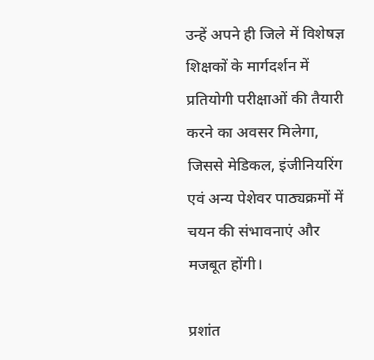उन्हें अपने ही जिले में विशेषज्ञ शिक्षकों के मार्गदर्शन में प्रतियोगी परीक्षाओं की तैयारी करने का अवसर मिलेगा, जिससे मेडिकल, इंजीनियरिंग एवं अन्य पेशेवर पाठ्यक्रमों में चयन की संभावनाएं और मजबूत होंगी।

प्रशांत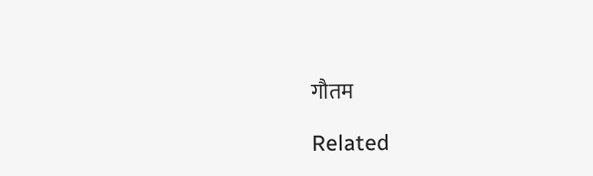गौतम

Related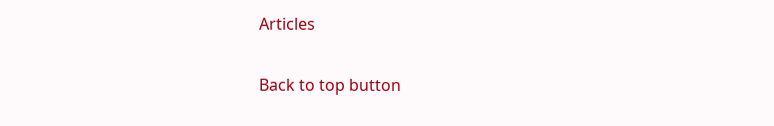Articles

Back to top button